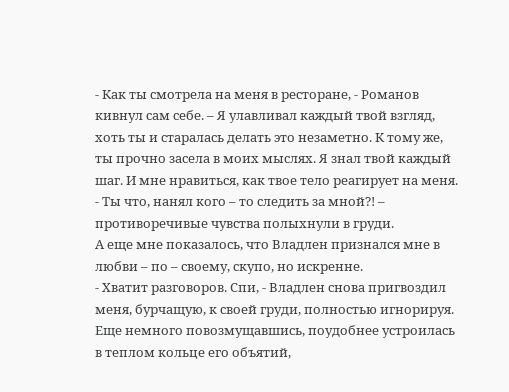- Как ты смотрела на меня в ресторане, - Романов кивнул сам себе. – Я улавливал каждый твой взгляд, хоть ты и старалась делать это незаметно. К тому же, ты прочно засела в моих мыслях. Я знал твой каждый шаг. И мне нравиться, как твое тело реагирует на меня.
- Ты что, нанял кого – то следить за мной?! – противоречивые чувства полыхнули в груди.
А еще мне показалось, что Владлен признался мне в любви – по – своему, скупо, но искренне.
- Хватит разговоров. Спи, - Владлен снова пригвоздил меня, бурчащую, к своей груди, полностью игнорируя. Еще немного повозмущавшись, поудобнее устроилась в теплом кольце его объятий,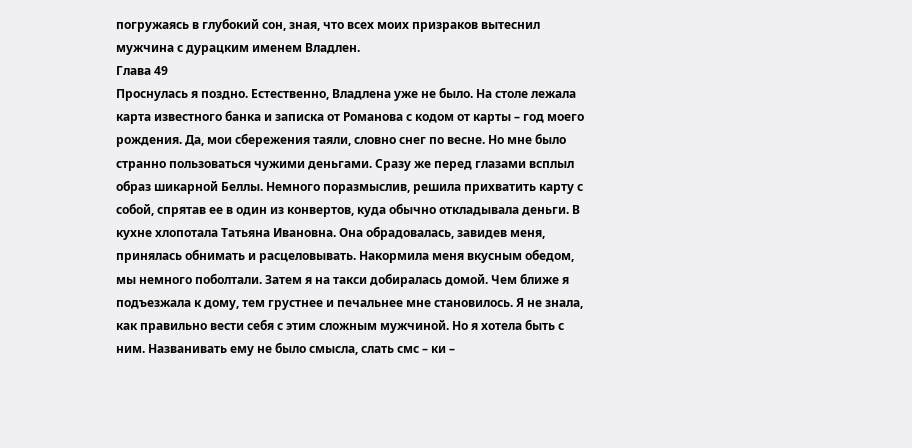погружаясь в глубокий сон, зная, что всех моих призраков вытеснил мужчина с дурацким именем Владлен.
Глава 49
Проснулась я поздно. Естественно, Владлена уже не было. На столе лежала карта известного банка и записка от Романова с кодом от карты – год моего рождения. Да, мои сбережения таяли, словно снег по весне. Но мне было странно пользоваться чужими деньгами. Сразу же перед глазами всплыл образ шикарной Беллы. Немного поразмыслив, решила прихватить карту с собой, спрятав ее в один из конвертов, куда обычно откладывала деньги. В кухне хлопотала Татьяна Ивановна. Она обрадовалась, завидев меня, принялась обнимать и расцеловывать. Накормила меня вкусным обедом, мы немного поболтали. Затем я на такси добиралась домой. Чем ближе я подъезжала к дому, тем грустнее и печальнее мне становилось. Я не знала, как правильно вести себя с этим сложным мужчиной. Но я хотела быть с ним. Названивать ему не было смысла, слать смс – ки –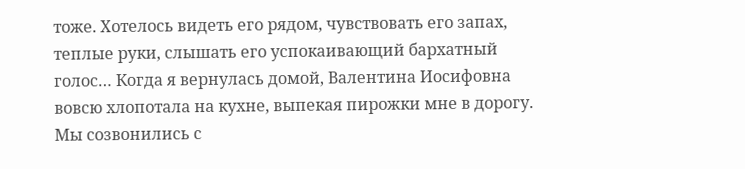тоже. Хотелось видеть его рядом, чувствовать его запах, теплые руки, слышать его успокаивающий бархатный голос… Когда я вернулась домой, Валентина Иосифовна вовсю хлопотала на кухне, выпекая пирожки мне в дорогу. Мы созвонились с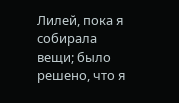Лилей, пока я собирала вещи; было решено, что я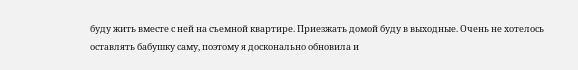буду жить вместе с ней на съемной квартире. Приезжать домой буду в выходные. Очень не хотелось оставлять бабушку саму, поэтому я досконально обновила и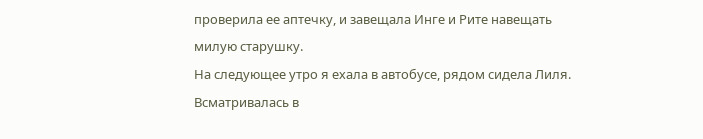проверила ее аптечку, и завещала Инге и Рите навещать милую старушку.
На следующее утро я ехала в автобусе, рядом сидела Лиля. Всматривалась в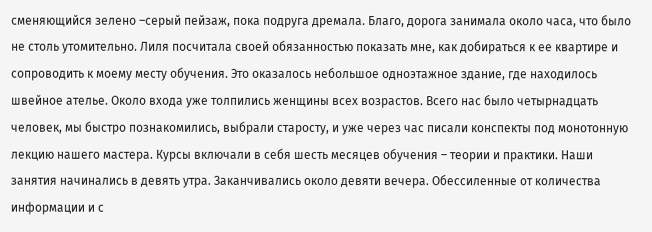сменяющийся зелено –серый пейзаж, пока подруга дремала. Благо, дорога занимала около часа, что было не столь утомительно. Лиля посчитала своей обязанностью показать мне, как добираться к ее квартире и сопроводить к моему месту обучения. Это оказалось небольшое одноэтажное здание, где находилось швейное ателье. Около входа уже толпились женщины всех возрастов. Всего нас было четырнадцать человек, мы быстро познакомились, выбрали старосту, и уже через час писали конспекты под монотонную лекцию нашего мастера. Курсы включали в себя шесть месяцев обучения – теории и практики. Наши занятия начинались в девять утра. Заканчивались около девяти вечера. Обессиленные от количества информации и с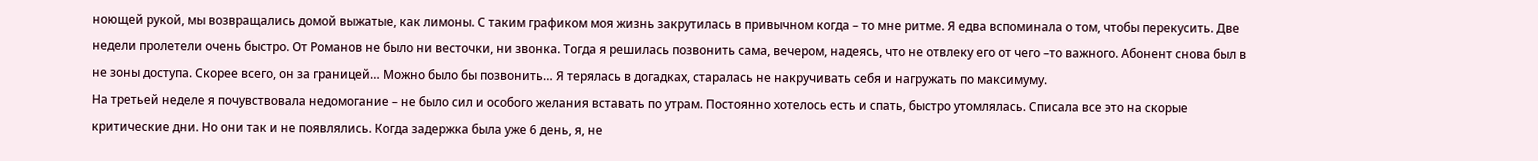ноющей рукой, мы возвращались домой выжатые, как лимоны. С таким графиком моя жизнь закрутилась в привычном когда – то мне ритме. Я едва вспоминала о том, чтобы перекусить. Две недели пролетели очень быстро. От Романов не было ни весточки, ни звонка. Тогда я решилась позвонить сама, вечером, надеясь, что не отвлеку его от чего –то важного. Абонент снова был в не зоны доступа. Скорее всего, он за границей… Можно было бы позвонить… Я терялась в догадках, старалась не накручивать себя и нагружать по максимуму.
На третьей неделе я почувствовала недомогание – не было сил и особого желания вставать по утрам. Постоянно хотелось есть и спать, быстро утомлялась. Списала все это на скорые критические дни. Но они так и не появлялись. Когда задержка была уже 6 день, я, не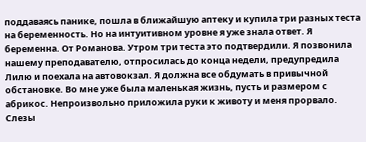поддаваясь панике, пошла в ближайшую аптеку и купила три разных теста на беременность. Но на интуитивном уровне я уже знала ответ. Я беременна. От Романова. Утром три теста это подтвердили. Я позвонила нашему преподавателю, отпросилась до конца недели, предупредила Лилю и поехала на автовокзал. Я должна все обдумать в привычной обстановке. Во мне уже была маленькая жизнь, пусть и размером с абрикос. Непроизвольно приложила руки к животу и меня прорвало. Слезы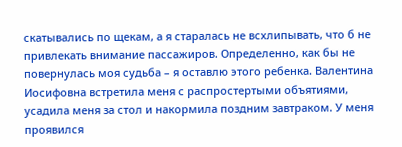скатывались по щекам, а я старалась не всхлипывать, что б не привлекать внимание пассажиров. Определенно, как бы не повернулась моя судьба – я оставлю этого ребенка. Валентина Иосифовна встретила меня с распростертыми объятиями, усадила меня за стол и накормила поздним завтраком. У меня проявился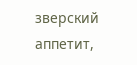зверский аппетит,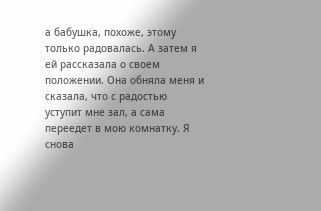а бабушка, похоже, этому только радовалась. А затем я ей рассказала о своем положении. Она обняла меня и сказала, что с радостью уступит мне зал, а сама переедет в мою комнатку. Я снова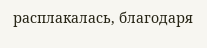расплакалась, благодаря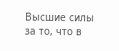Высшие силы за то, что в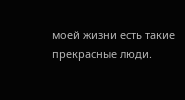моей жизни есть такие прекрасные люди.